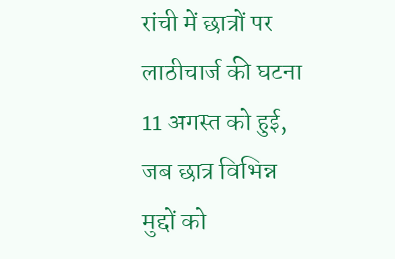रांची में छात्रों पर लाठीचार्ज की घटना 11 अगस्त को हुई, जब छात्र विभिन्न मुद्दों को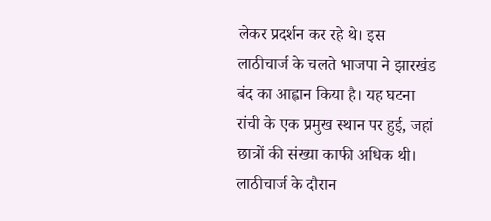लेकर प्रदर्शन कर रहे थे। इस लाठीचार्ज के चलते भाजपा ने झारखंड बंद का आह्वान किया है। यह घटना रांची के एक प्रमुख स्थान पर हुई, जहां छात्रों की संख्या काफी अधिक थी।
लाठीचार्ज के दौरान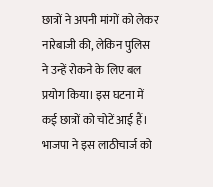छात्रों ने अपनी मांगों को लेकर नारेबाजी की, लेकिन पुलिस ने उन्हें रोकने के लिए बल प्रयोग किया। इस घटना में कई छात्रों को चोटें आई हैं। भाजपा ने इस लाठीचार्ज को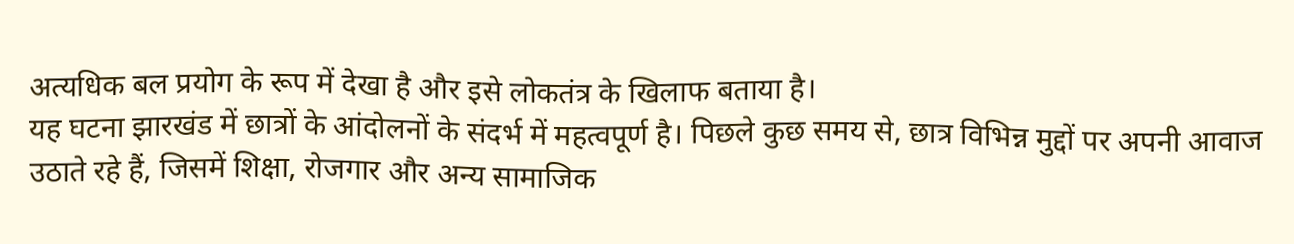अत्यधिक बल प्रयोग के रूप में देखा है और इसे लोकतंत्र के खिलाफ बताया है।
यह घटना झारखंड में छात्रों के आंदोलनों के संदर्भ में महत्वपूर्ण है। पिछले कुछ समय से, छात्र विभिन्न मुद्दों पर अपनी आवाज उठाते रहे हैं, जिसमें शिक्षा, रोजगार और अन्य सामाजिक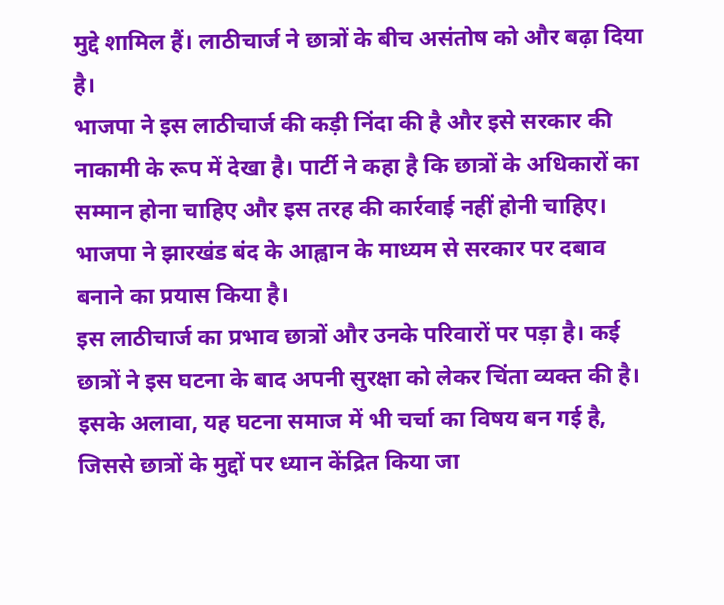मुद्दे शामिल हैं। लाठीचार्ज ने छात्रों के बीच असंतोष को और बढ़ा दिया है।
भाजपा ने इस लाठीचार्ज की कड़ी निंदा की है और इसे सरकार की नाकामी के रूप में देखा है। पार्टी ने कहा है कि छात्रों के अधिकारों का सम्मान होना चाहिए और इस तरह की कार्रवाई नहीं होनी चाहिए। भाजपा ने झारखंड बंद के आह्वान के माध्यम से सरकार पर दबाव बनाने का प्रयास किया है।
इस लाठीचार्ज का प्रभाव छात्रों और उनके परिवारों पर पड़ा है। कई छात्रों ने इस घटना के बाद अपनी सुरक्षा को लेकर चिंता व्यक्त की है। इसके अलावा, यह घटना समाज में भी चर्चा का विषय बन गई है, जिससे छात्रों के मुद्दों पर ध्यान केंद्रित किया जा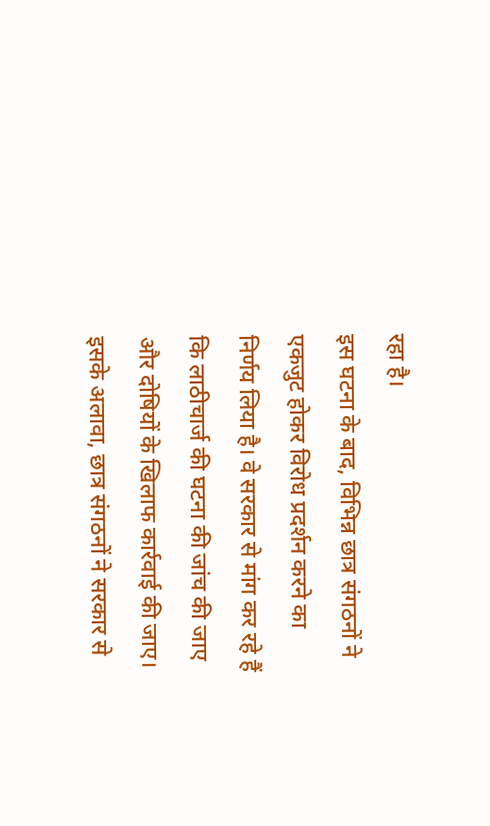रहा है।
इस घटना के बाद, विभिन्न छात्र संगठनों ने एकजुट होकर विरोध प्रदर्शन करने का निर्णय लिया है। वे सरकार से मांग कर रहे हैं कि लाठीचार्ज की घटना की जांच की जाए और दोषियों के खिलाफ कार्रवाई की जाए। इसके अलावा, छात्र संगठनों ने सरकार से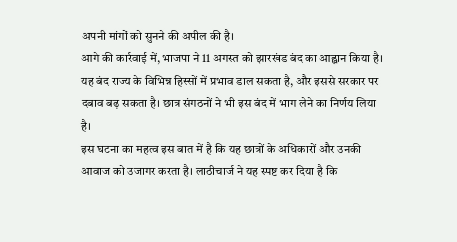अपनी मांगों को सुनने की अपील की है।
आगे की कार्रवाई में, भाजपा ने 11 अगस्त को झारखंड बंद का आह्वान किया है। यह बंद राज्य के विभिन्न हिस्सों में प्रभाव डाल सकता है, और इससे सरकार पर दबाव बढ़ सकता है। छात्र संगठनों ने भी इस बंद में भाग लेने का निर्णय लिया है।
इस घटना का महत्व इस बात में है कि यह छात्रों के अधिकारों और उनकी आवाज को उजागर करता है। लाठीचार्ज ने यह स्पष्ट कर दिया है कि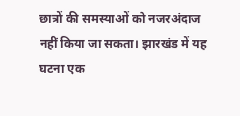छात्रों की समस्याओं को नजरअंदाज नहीं किया जा सकता। झारखंड में यह घटना एक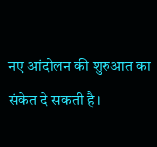नए आंदोलन की शुरुआत का संकेत दे सकती है।